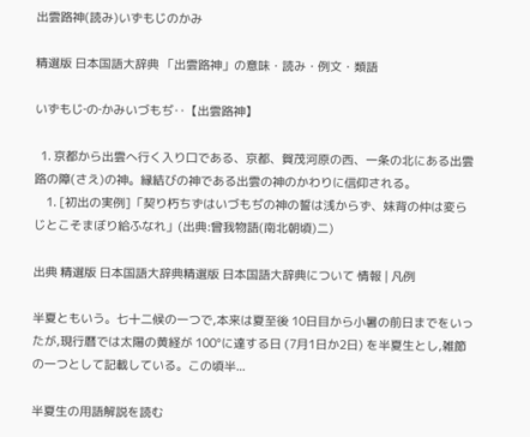出雲路神(読み)いずもじのかみ

精選版 日本国語大辞典 「出雲路神」の意味・読み・例文・類語

いずもじ‐の‐かみいづもぢ‥【出雲路神】

  1. 京都から出雲へ行く入り口である、京都、賀茂河原の西、一条の北にある出雲路の障(さえ)の神。縁結びの神である出雲の神のかわりに信仰される。
    1. [初出の実例]「契り朽ちずはいづもぢの神の誓は浅からず、妹背の仲は変らじとこそまぼり給ふなれ」(出典:曾我物語(南北朝頃)二)

出典 精選版 日本国語大辞典精選版 日本国語大辞典について 情報 | 凡例

半夏ともいう。七十二候の一つで,本来は夏至後 10日目から小暑の前日までをいったが,現行暦では太陽の黄経が 100°に達する日 (7月1日か2日) を半夏生とし,雑節の一つとして記載している。この頃半...

半夏生の用語解説を読む